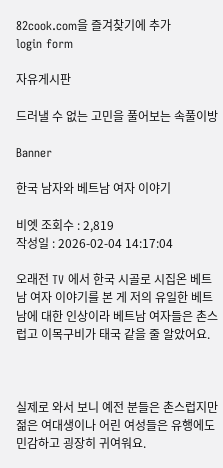82cook.com을 즐겨찾기에 추가
login form

자유게시판

드러낼 수 없는 고민을 풀어보는 속풀이방

Banner

한국 남자와 베트남 여자 이야기

비엣 조회수 : 2,819
작성일 : 2026-02-04 14:17:04

오래전 TV 에서 한국 시골로 시집온 베트남 여자 이야기를 본 게 저의 유일한 베트남에 대한 인상이라 베트남 여자들은 촌스럽고 이목구비가 태국 같을 줄 알았어요.



실제로 와서 보니 예전 분들은 촌스럽지만 젊은 여대생이나 어린 여성들은 유행에도 민감하고 굉장히 귀여워요.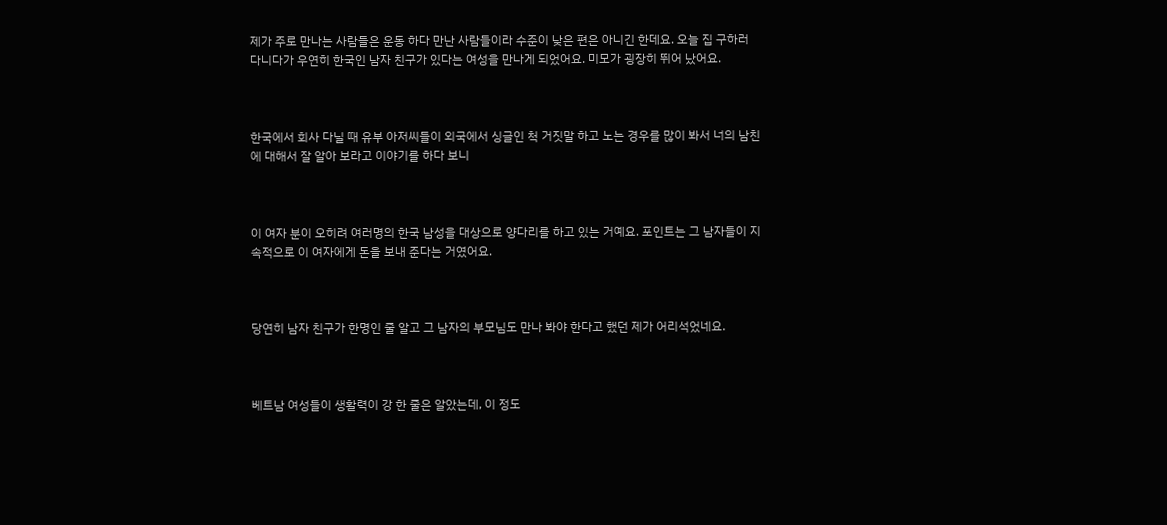제가 주로 만나는 사람들은 운동 하다 만난 사람들이라 수준이 낮은 편은 아니긴 한데요. 오늘 집 구하러 다니다가 우연히 한국인 남자 친구가 있다는 여성을 만나게 되었어요. 미모가 굉장히 뛰어 났어요.



한국에서 회사 다닐 때 유부 아저씨들이 외국에서 싱글인 척 거짓말 하고 노는 경우를 많이 봐서 너의 남친 에 대해서 잘 알아 보라고 이야기를 하다 보니



이 여자 분이 오히려 여러명의 한국 남성을 대상으로 양다리를 하고 있는 거예요. 포인트는 그 남자들이 지속적으로 이 여자에게 돈을 보내 준다는 거였어요.



당연히 남자 친구가 한명인 줄 알고 그 남자의 부모님도 만나 봐야 한다고 했던 제가 어리석었네요.



베트남 여성들이 생활력이 강 한 줄은 알았는데, 이 정도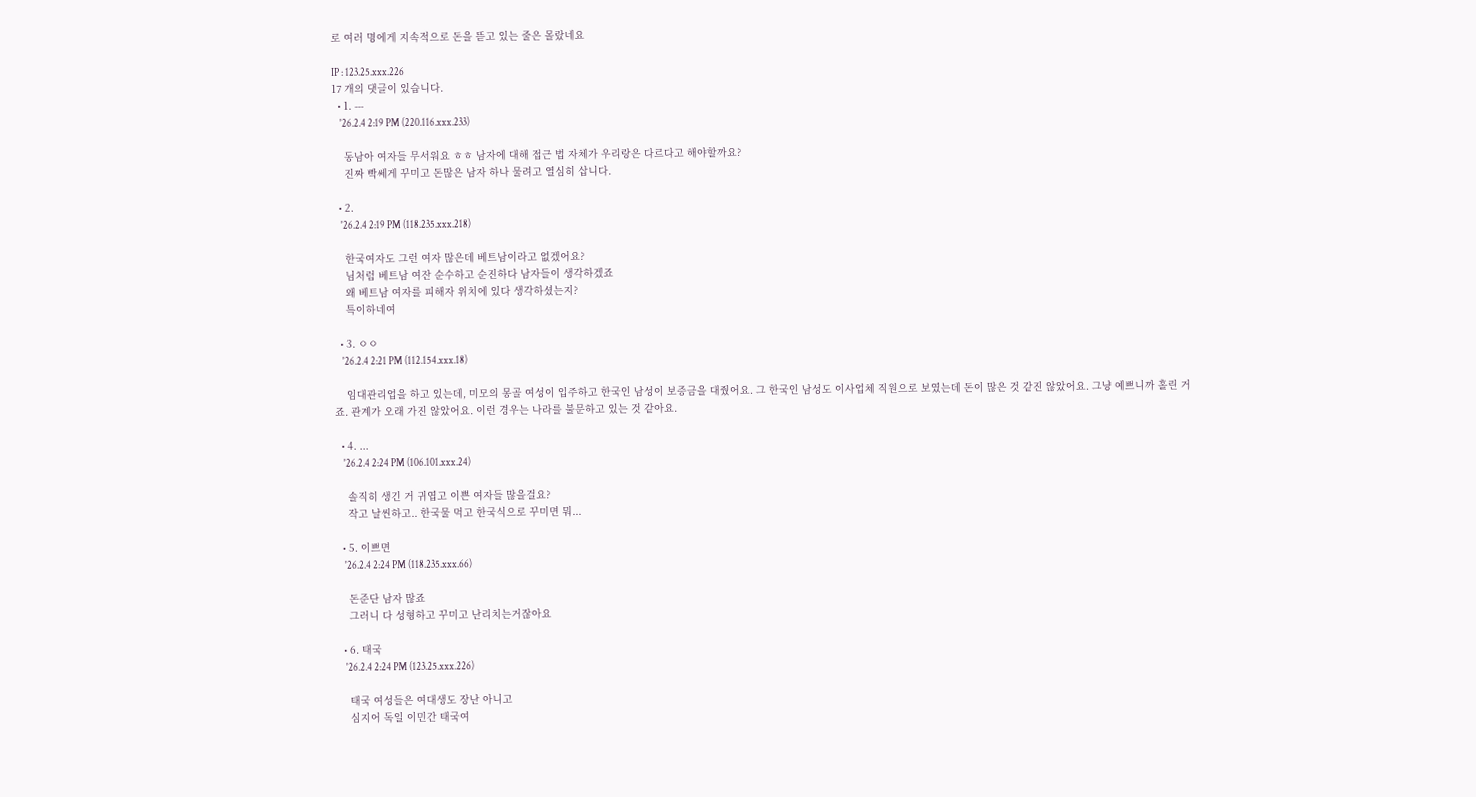로 여러 명에게 지속적으로 돈을 뜯고 있는 줄은 몰랐네요

IP : 123.25.xxx.226
17 개의 댓글이 있습니다.
  • 1. ---
    '26.2.4 2:19 PM (220.116.xxx.233)

    동남아 여자들 무서워요 ㅎㅎ 남자에 대해 접근 법 자체가 우리랑은 다르다고 해야할까요?
    진짜 빡쎄게 꾸미고 돈많은 남자 하나 물려고 열심히 삽니다.

  • 2.
    '26.2.4 2:19 PM (118.235.xxx.218)

    한국여자도 그런 여자 많은데 베트남이라고 없겠어요?
    님처럼 베트남 여잔 순수하고 순진하다 남자들이 생각하겠죠
    왜 베트남 여자를 피해자 위치에 있다 생각하셨는지?
    특이하네여

  • 3. ㅇㅇ
    '26.2.4 2:21 PM (112.154.xxx.18)

    임대관리업을 하고 있는데, 미모의 몽골 여성이 입주하고 한국인 남성이 보증금을 대줬어요. 그 한국인 남성도 이사업체 직원으로 보였는데 돈이 많은 것 같진 않았어요. 그냥 예쁘니까 홀린 거죠. 관계가 오래 가진 않았어요. 이런 경우는 나라를 불문하고 있는 것 같아요.

  • 4. ...
    '26.2.4 2:24 PM (106.101.xxx.24)

    솔직히 생긴 거 귀엽고 이쁜 여자들 많을걸요?
    작고 날씬하고.. 한국물 먹고 한국식으로 꾸미면 뭐...

  • 5. 이쁘면
    '26.2.4 2:24 PM (118.235.xxx.66)

    돈준단 남자 많죠
    그러니 다 성형하고 꾸미고 난리치는거잖아요

  • 6. 태국
    '26.2.4 2:24 PM (123.25.xxx.226)

    태국 여성들은 여대생도 장난 아니고
    심지어 독일 이민간 태국여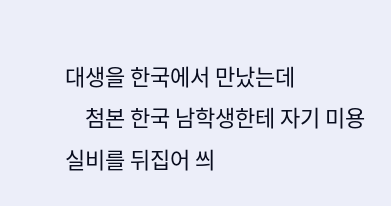대생을 한국에서 만났는데
    첨본 한국 남학생한테 자기 미용실비를 뒤집어 씌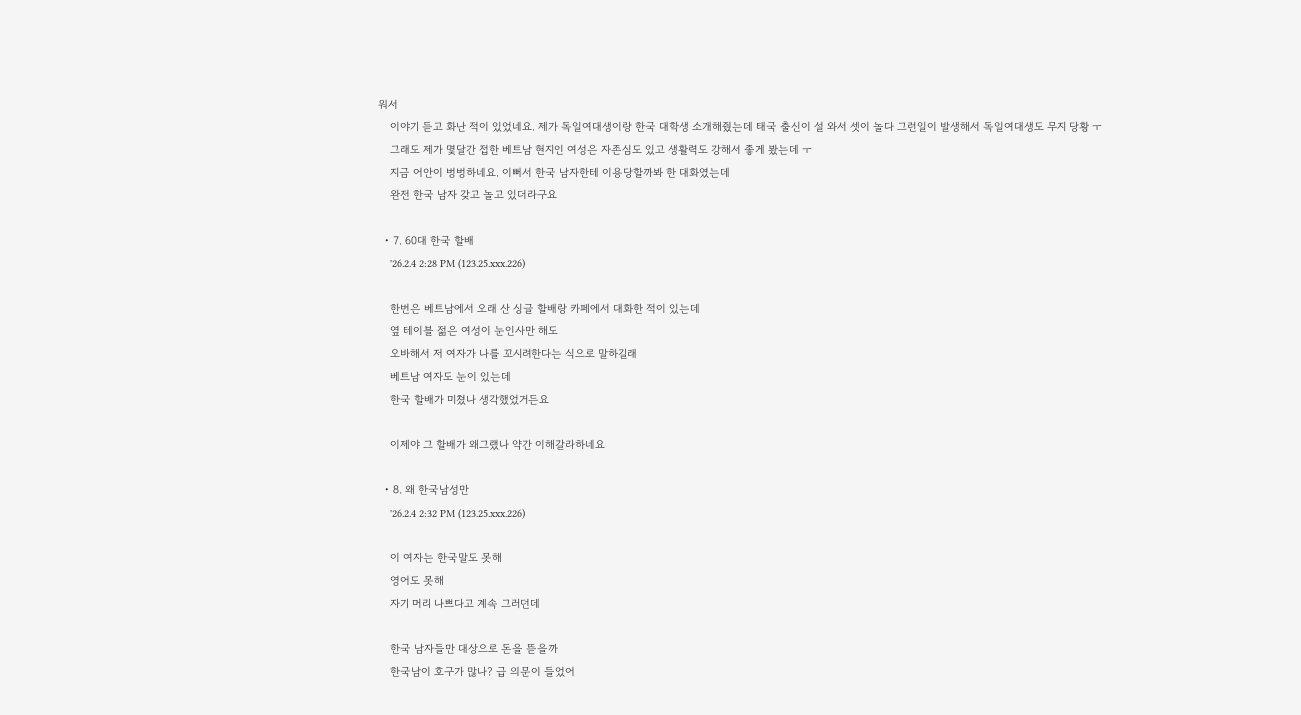워서
    이야기 듣고 화난 적이 있었네요. 제가 독일여대생이랑 한국 대학생 소개해줬는데 태국 출신이 설 와서 셋이 놀다 그런일이 발생해서 독일여대생도 무지 당황 ㅜ
    그래도 제가 몇달간 접한 베트남 현지인 여성은 자존심도 있고 생활력도 강해서 좋게 봤는데 ㅜ
    지금 어안이 벙벙하네요. 이뻐서 한국 남자한테 이용당할까봐 한 대화였는데
    완전 한국 남자 갖고 놀고 있더라구요

  • 7. 60대 한국 할배
    '26.2.4 2:28 PM (123.25.xxx.226)

    한번은 베트남에서 오래 산 싱글 할배랑 카페에서 대화한 적이 있는데
    옆 테이블 젊은 여성이 눈인사만 해도
    오바해서 저 여자가 나를 꼬시려한다는 식으로 말하길래
    베트남 여자도 눈이 있는데
    한국 할배가 미쳤나 생각했었거든요

    이제야 그 할배가 왜그랬나 약간 이해갈라하네요

  • 8. 왜 한국남성만
    '26.2.4 2:32 PM (123.25.xxx.226)

    이 여자는 한국말도 못해
    영어도 못해
    자기 머리 나쁘다고 계속 그러던데

    한국 남자들만 대상으로 돈을 뜯을까
    한국남이 호구가 많나? 급 의문이 들었어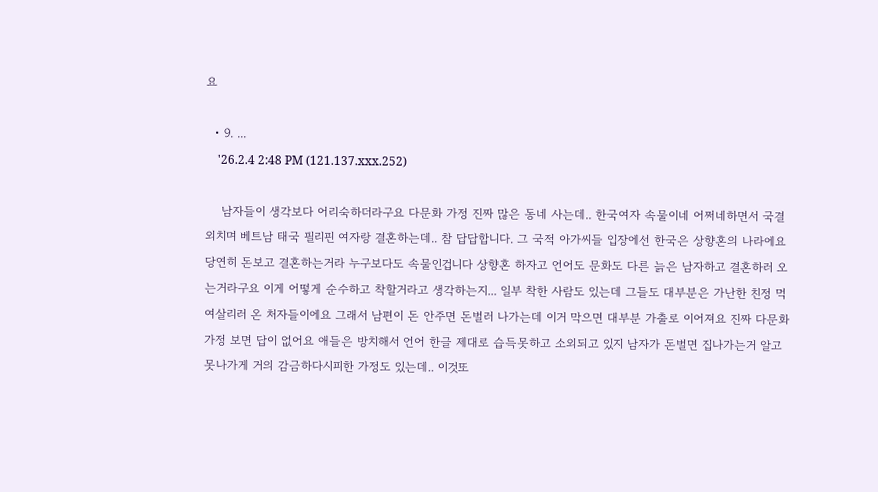요

  • 9. ...
    '26.2.4 2:48 PM (121.137.xxx.252)

    남자들이 생각보다 어리숙하더라구요 다문화 가정 진짜 많은 동네 사는데.. 한국여자 속물이네 어쩌네하면서 국결외치며 베트남 태국 필리핀 여자랑 결혼하는데.. 참 답답합니다. 그 국적 아가씨들 입장에선 한국은 상향혼의 나라에요 당연히 돈보고 결혼하는거라 누구보다도 속물인겁니다 상향혼 하자고 언어도 문화도 다른 늙은 남자하고 결혼하러 오는거라구요 이게 어떻게 순수하고 착할거라고 생각하는지... 일부 착한 사람도 있는데 그들도 대부분은 가난한 친정 먹여살리러 온 처자들이에요 그래서 남편이 돈 안주면 돈벌러 나가는데 이거 막으면 대부분 가출로 이어져요 진짜 다문화 가정 보면 답이 없어요 애들은 방치해서 언어 한글 제대로 습득못하고 소외되고 있지 남자가 돈벌면 집나가는거 알고 못나가게 거의 감금하다시피한 가정도 있는데.. 이것또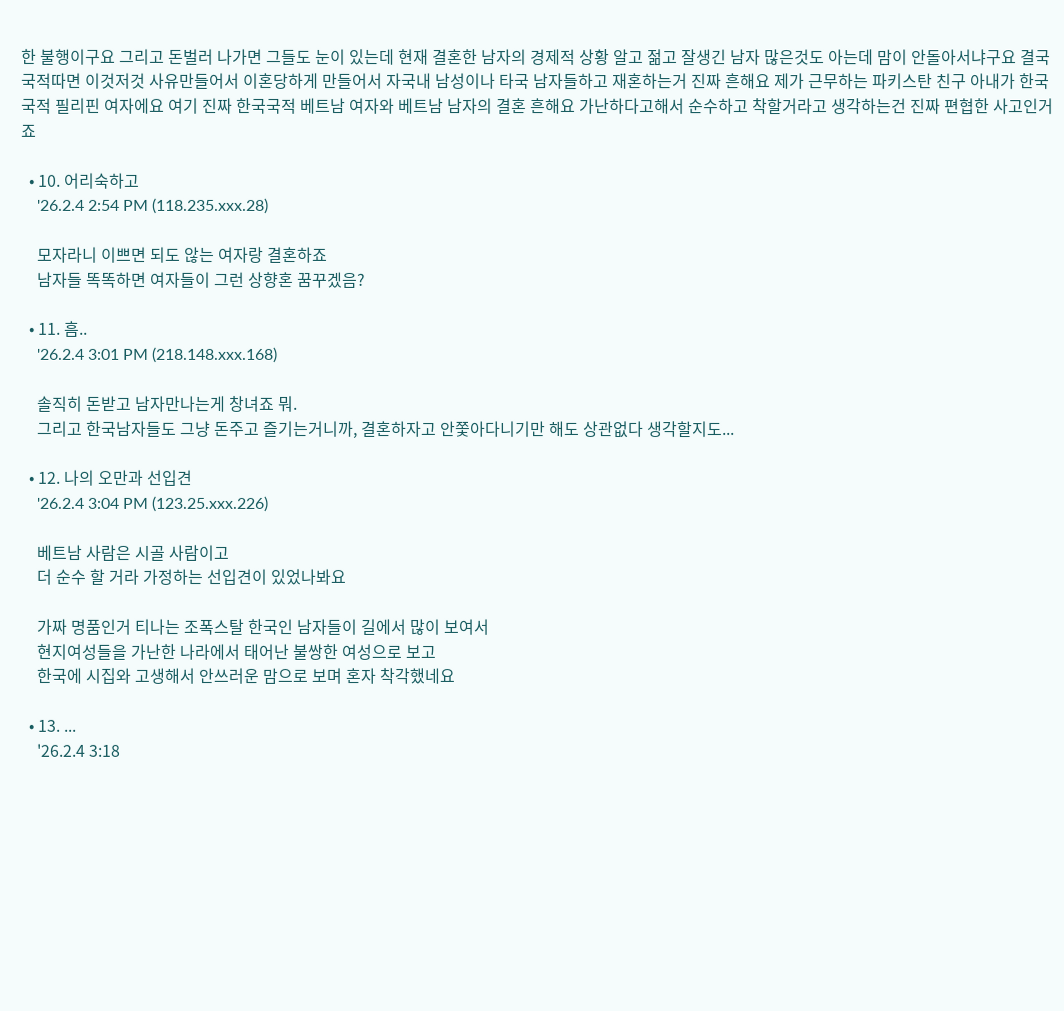한 불행이구요 그리고 돈벌러 나가면 그들도 눈이 있는데 현재 결혼한 남자의 경제적 상황 알고 젊고 잘생긴 남자 많은것도 아는데 맘이 안돌아서냐구요 결국 국적따면 이것저것 사유만들어서 이혼당하게 만들어서 자국내 남성이나 타국 남자들하고 재혼하는거 진짜 흔해요 제가 근무하는 파키스탄 친구 아내가 한국국적 필리핀 여자에요 여기 진짜 한국국적 베트남 여자와 베트남 남자의 결혼 흔해요 가난하다고해서 순수하고 착할거라고 생각하는건 진짜 편협한 사고인거죠

  • 10. 어리숙하고
    '26.2.4 2:54 PM (118.235.xxx.28)

    모자라니 이쁘면 되도 않는 여자랑 결혼하죠
    남자들 똑똑하면 여자들이 그런 상향혼 꿈꾸겠음?

  • 11. 흠..
    '26.2.4 3:01 PM (218.148.xxx.168)

    솔직히 돈받고 남자만나는게 창녀죠 뭐.
    그리고 한국남자들도 그냥 돈주고 즐기는거니까, 결혼하자고 안쫓아다니기만 해도 상관없다 생각할지도...

  • 12. 나의 오만과 선입견
    '26.2.4 3:04 PM (123.25.xxx.226)

    베트남 사람은 시골 사람이고
    더 순수 할 거라 가정하는 선입견이 있었나봐요

    가짜 명품인거 티나는 조폭스탈 한국인 남자들이 길에서 많이 보여서
    현지여성들을 가난한 나라에서 태어난 불쌍한 여성으로 보고
    한국에 시집와 고생해서 안쓰러운 맘으로 보며 혼자 착각했네요

  • 13. ...
    '26.2.4 3:18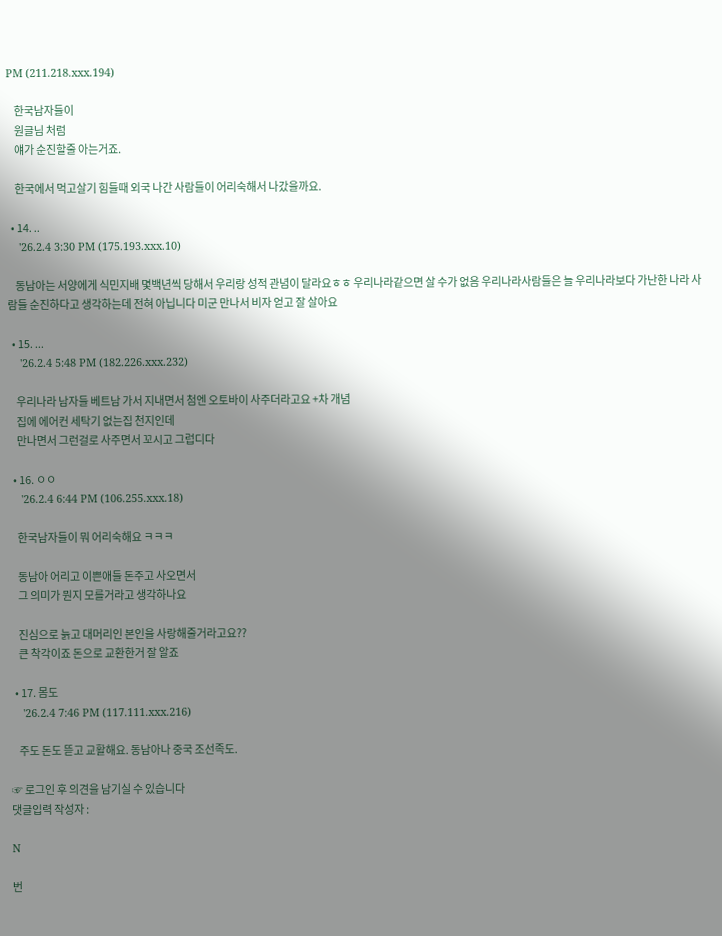PM (211.218.xxx.194)

    한국남자들이
    원글님 처럼
    얘가 순진할줄 아는거죠.

    한국에서 먹고살기 힘들때 외국 나간 사람들이 어리숙해서 나갔을까요.

  • 14. ..
    '26.2.4 3:30 PM (175.193.xxx.10)

    동남아는 서양에게 식민지배 몇백년씩 당해서 우리랑 성적 관념이 달라요ㅎㅎ 우리나라같으면 살 수가 없음 우리나라사람들은 늘 우리나라보다 가난한 나라 사람들 순진하다고 생각하는데 전혀 아닙니다 미군 만나서 비자 얻고 잘 살아요

  • 15. ...
    '26.2.4 5:48 PM (182.226.xxx.232)

    우리나라 남자들 베트남 가서 지내면서 첨엔 오토바이 사주더라고요 +차 개념
    집에 에어컨 세탁기 없는집 천지인데
    만나면서 그런걸로 사주면서 꼬시고 그럽디다

  • 16. ㅇㅇ
    '26.2.4 6:44 PM (106.255.xxx.18)

    한국남자들이 뭐 어리숙해요 ㅋㅋㅋ

    동남아 어리고 이쁜애들 돈주고 사오면서
    그 의미가 뭔지 모를거라고 생각하나요

    진심으로 늙고 대머리인 본인을 사랑해줄거라고요??
    큰 착각이죠 돈으로 교환한거 잘 알죠

  • 17. 몸도
    '26.2.4 7:46 PM (117.111.xxx.216)

    주도 돈도 뜯고 교활해요. 동남아나 중국 조선족도.

☞ 로그인 후 의견을 남기실 수 있습니다
댓글입력 작성자 :

N

번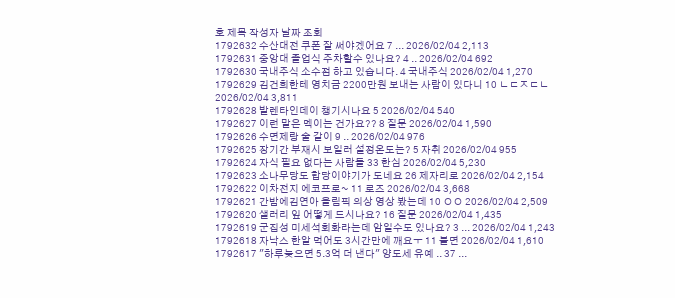호 제목 작성자 날짜 조회
1792632 수산대전 쿠폰 잘 써야겠어요 7 ... 2026/02/04 2,113
1792631 중앙대 졸업식 주차할수 있나요? 4 .. 2026/02/04 692
1792630 국내주식 소수점 하고 있습니다. 4 국내주식 2026/02/04 1,270
1792629 김건희한테 영치금 2200만원 보내는 사람이 있다니 10 ㄴㄷㅈㄷㄴ 2026/02/04 3,811
1792628 발렌타인데이 챙기시나요 5 2026/02/04 540
1792627 이런 말은 멕이는 건가요?? 8 질문 2026/02/04 1,590
1792626 수면제랑 술 같이 9 .. 2026/02/04 976
1792625 장기간 부재시 보일러 설정온도는? 5 자취 2026/02/04 955
1792624 자식 필요 없다는 사람들 33 한심 2026/02/04 5,230
1792623 소나무당도 합당이야기가 도네요 26 제자리로 2026/02/04 2,154
1792622 이차전지 에코프로~ 11 로즈 2026/02/04 3,668
1792621 간밤에김연아 올림픽 의상 영상 봤는데 10 ㅇㅇ 2026/02/04 2,509
1792620 샐러리 잎 어떻게 드시나요? 16 질문 2026/02/04 1,435
1792619 군집성 미세석회화라는데 암일수도 있나요? 3 ... 2026/02/04 1,243
1792618 자낙스 한알 먹어도 3시간만에 깨요ㅜ 11 불면 2026/02/04 1,610
1792617 "하루늦으면 5.3억 더 낸다" 양도세 유예 .. 37 ...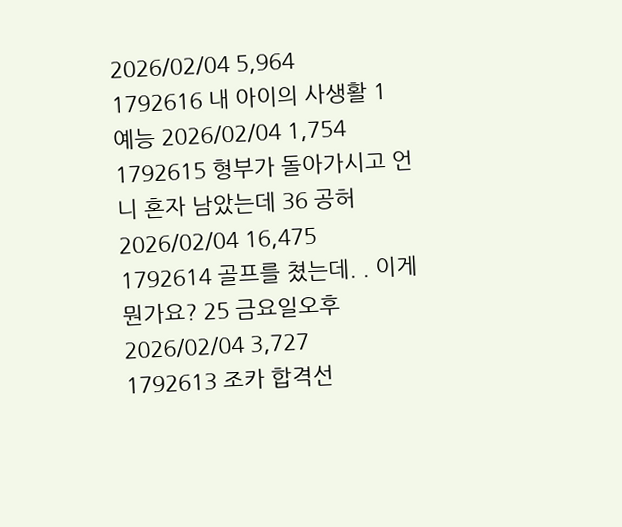2026/02/04 5,964
1792616 내 아이의 사생활 1 예능 2026/02/04 1,754
1792615 형부가 돌아가시고 언니 혼자 남았는데 36 공허 2026/02/04 16,475
1792614 골프를 쳤는데. . 이게 뭔가요? 25 금요일오후 2026/02/04 3,727
1792613 조카 합격선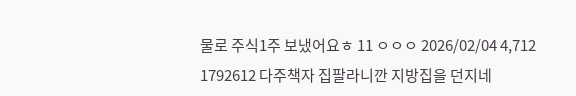물로 주식1주 보냈어요ㅎ 11 ㅇㅇㅇ 2026/02/04 4,712
1792612 다주책자 집팔라니깐 지방집을 던지네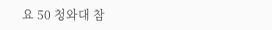요 50 청와대 참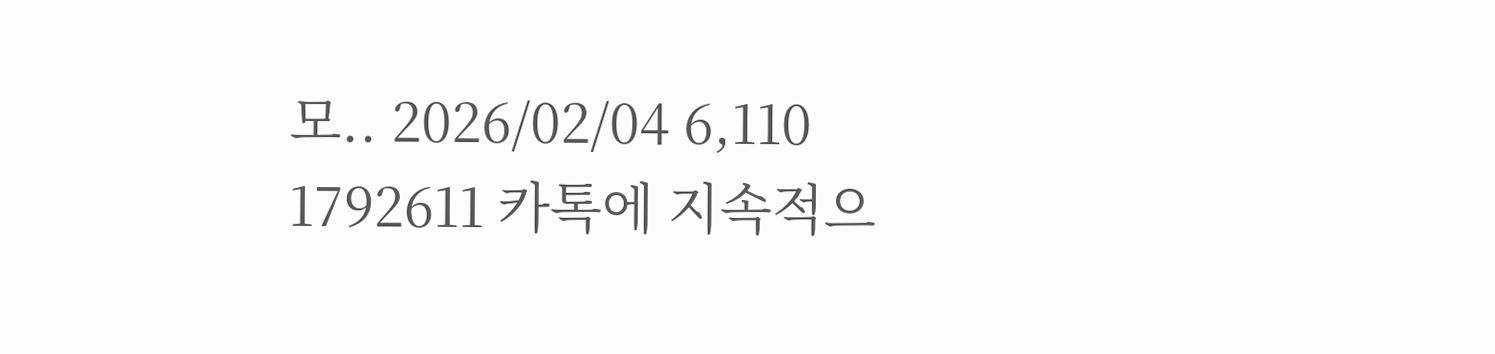모.. 2026/02/04 6,110
1792611 카톡에 지속적으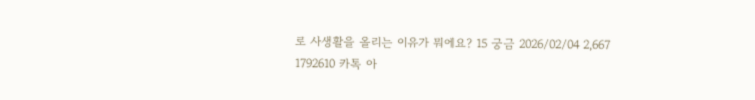로 사생활을 올리는 이유가 뭐에요? 15 궁금 2026/02/04 2,667
1792610 카톡 아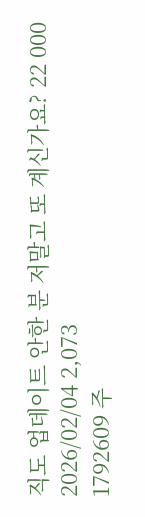직도 업데이트 안한 분 저말고 또 계신가요? 22 000 2026/02/04 2,073
1792609 주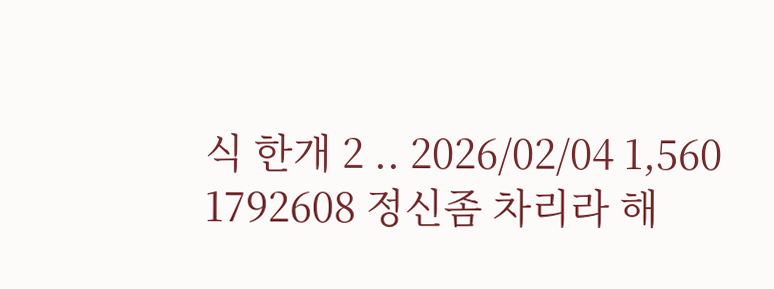식 한개 2 .. 2026/02/04 1,560
1792608 정신좀 차리라 해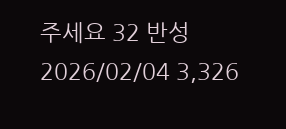주세요 32 반성 2026/02/04 3,326